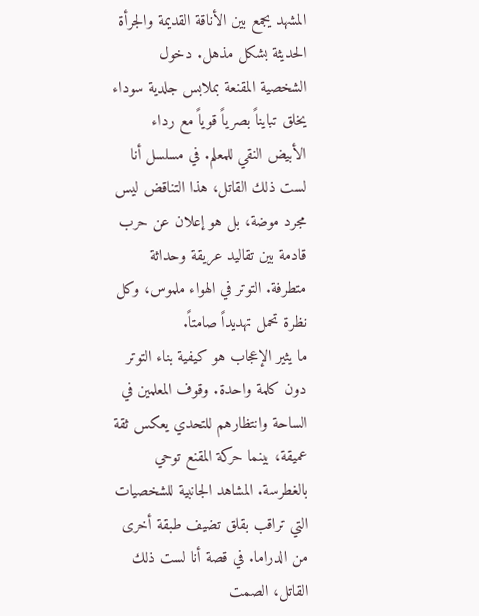المشهد يجمع بين الأناقة القديمة والجرأة الحديثة بشكل مذهل. دخول الشخصية المقنعة بملابس جلدية سوداء يخلق تبايناً بصرياً قوياً مع رداء الأبيض النقي للمعلم. في مسلسل أنا لست ذلك القاتل، هذا التناقض ليس مجرد موضة، بل هو إعلان عن حرب قادمة بين تقاليد عريقة وحداثة متطرفة. التوتر في الهواء ملموس، وكل نظرة تحمل تهديداً صامتاً.
ما يثير الإعجاب هو كيفية بناء التوتر دون كلمة واحدة. وقوف المعلمين في الساحة وانتظارهم للتحدي يعكس ثقة عميقة، بينما حركة المقنع توحي بالغطرسة. المشاهد الجانبية للشخصيات التي تراقب بقلق تضيف طبقة أخرى من الدراما. في قصة أنا لست ذلك القاتل، الصمت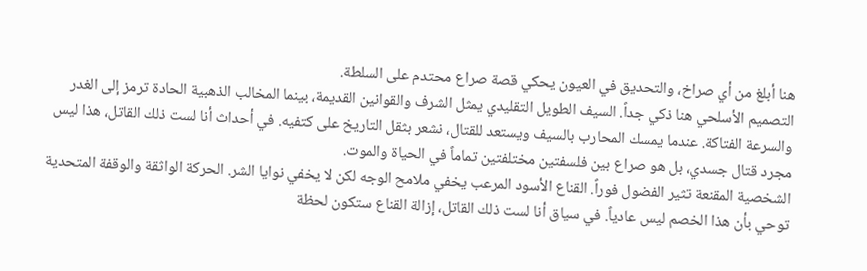هنا أبلغ من أي صراخ، والتحديق في العيون يحكي قصة صراع محتدم على السلطة.
التصميم الأسلحي هنا ذكي جداً. السيف الطويل التقليدي يمثل الشرف والقوانين القديمة، بينما المخالب الذهبية الحادة ترمز إلى الغدر والسرعة الفتاكة. عندما يمسك المحارب بالسيف ويستعد للقتال، نشعر بثقل التاريخ على كتفيه. في أحداث أنا لست ذلك القاتل، هذا ليس مجرد قتال جسدي، بل هو صراع بين فلسفتين مختلفتين تماماً في الحياة والموت.
الشخصية المقنعة تثير الفضول فوراً. القناع الأسود المرعب يخفي ملامح الوجه لكن لا يخفي نوايا الشر. الحركة الواثقة والوقفة المتحدية توحي بأن هذا الخصم ليس عادياً. في سياق أنا لست ذلك القاتل، إزالة القناع ستكون لحظة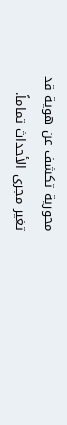محورية تكشف عن هوية قد تغير مجرى الأحداث تماماً.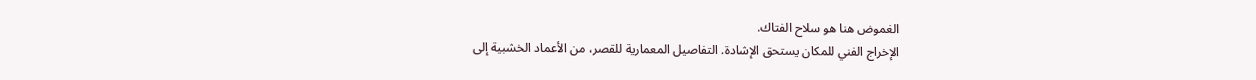الغموض هنا هو سلاح الفتاك.
الإخراج الفني للمكان يستحق الإشادة. التفاصيل المعمارية للقصر، من الأعماد الخشبية إلى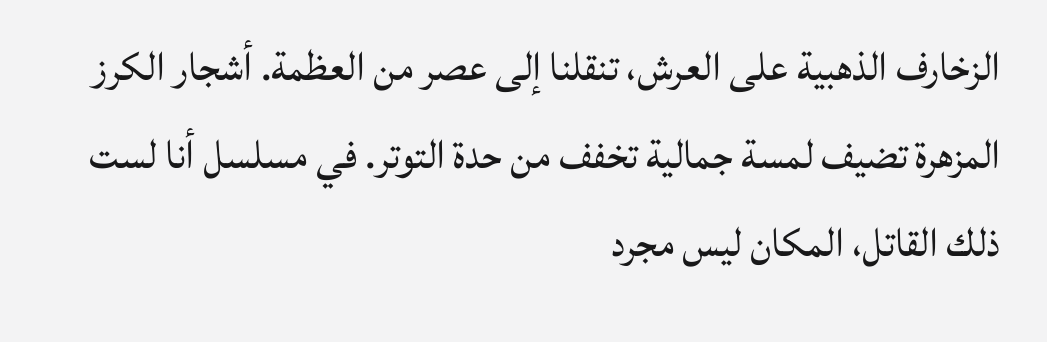الزخارف الذهبية على العرش، تنقلنا إلى عصر من العظمة. أشجار الكرز المزهرة تضيف لمسة جمالية تخفف من حدة التوتر. في مسلسل أنا لست ذلك القاتل، المكان ليس مجرد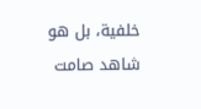خلفية، بل هو شاهد صامت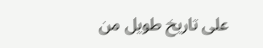على تاريخ طويل من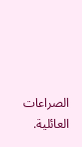الصراعات العائلية.